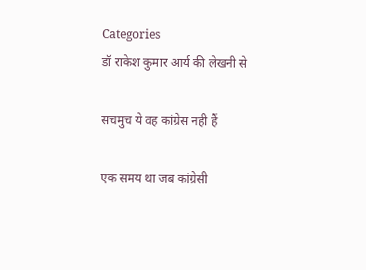Categories
डॉ राकेश कुमार आर्य की लेखनी से

सचमुच ये वह कांग्रेस नही हैं

एक समय था जब कांग्रेसी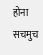होना सचमुच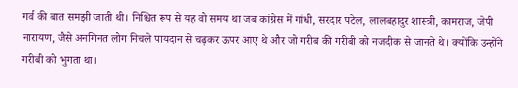गर्व की बात समझी जाती थी। निश्चित रूप से यह वो समय था जब कांग्रेस में गांधी, सरदार पटेल, लालबहादुर शास्त्री, कामराज, जेपी नारायण, जैसे अनगिनत लोग निचले पायदान से चढ़कर ऊपर आए थे और जो गरीब की गरीबी को नजदीक से जानते थे। क्योंकि उन्होंने गरीबी को भुगता था।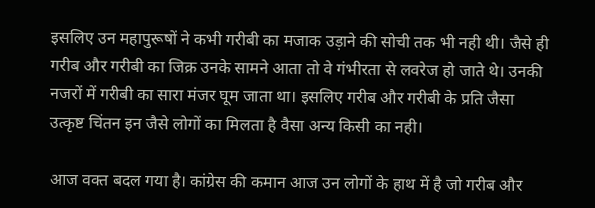इसलिए उन महापुरूषों ने कभी गरीबी का मजाक उड़ाने की सोची तक भी नही थी। जैसे ही गरीब और गरीबी का जिक्र उनके सामने आता तो वे गंभीरता से लवरेज हो जाते थे। उनकी नजरों में गरीबी का सारा मंजर घूम जाता था। इसलिए गरीब और गरीबी के प्रति जैसा उत्कृष्ट चिंतन इन जैसे लोगों का मिलता है वैसा अन्य किसी का नही।

आज वक्त बदल गया है। कांग्रेस की कमान आज उन लोगों के हाथ में है जो गरीब और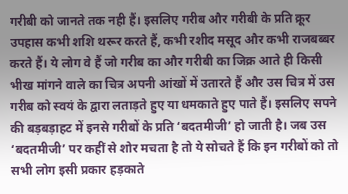गरीबी को जानते तक नही हैं। इसलिए गरीब और गरीबी के प्रति क्रूर उपहास कभी शशि थरूर करते हैं, कभी रशीद मसूद और कभी राजबब्बर करते हैं। ये लोग वे हैं जो गरीब का और गरीबी का जिक्र आते ही किसी भीख मांगने वाले का चित्र अपनी आंखों में उतारते हैं और उस चित्र में उस गरीब को स्वयं के द्वारा लताड़ते हुए या धमकाते हुए पाते हैं। इसलिए सपने की बड़बड़ाहट में इनसे गरीबों के प्रति ‘बदतमीजी’ हो जाती है। जब उस ‘बदतमीजी’ पर कहीं से शोर मचता है तो ये सोचते हैं कि इन गरीबों को तो सभी लोग इसी प्रकार हड़काते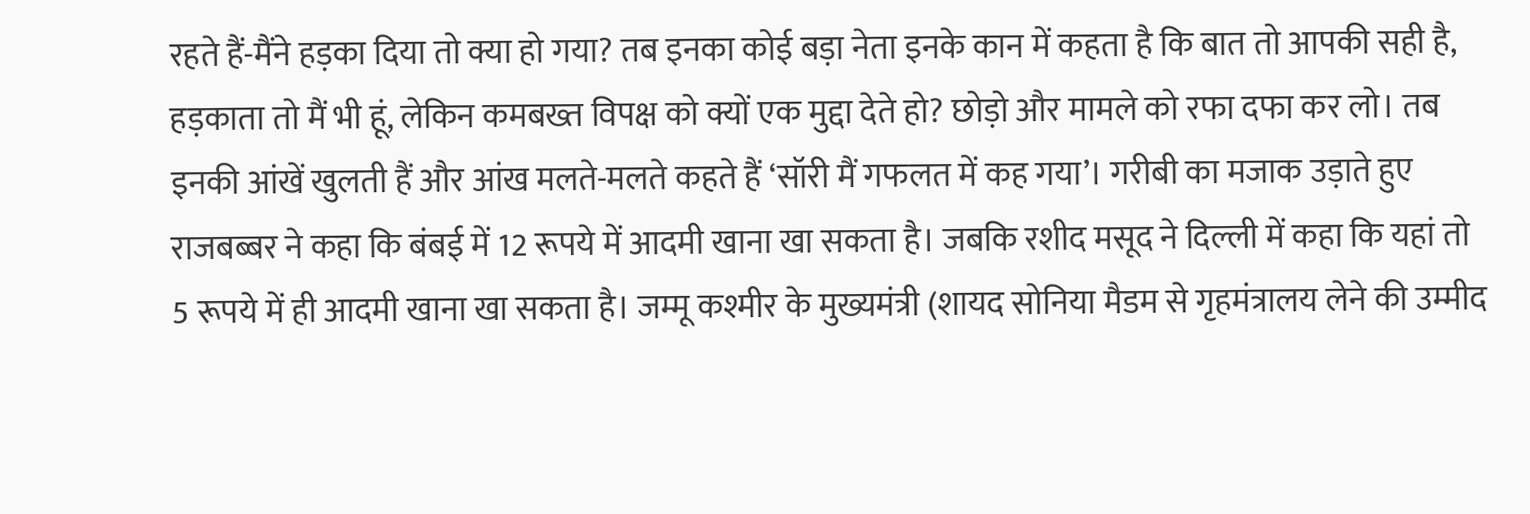रहते हैं-मैंने हड़का दिया तो क्या हो गया? तब इनका कोई बड़ा नेता इनके कान में कहता है कि बात तो आपकी सही है, हड़काता तो मैं भी हूं, लेकिन कमबख्त विपक्ष को क्यों एक मुद्दा देते हो? छोड़ो और मामले को रफा दफा कर लो। तब इनकी आंखें खुलती हैं और आंख मलते-मलते कहते हैं ‘सॉरी मैं गफलत में कह गया’। गरीबी का मजाक उड़ाते हुए राजबब्बर ने कहा कि बंबई में 12 रूपये में आदमी खाना खा सकता है। जबकि रशीद मसूद ने दिल्ली में कहा कि यहां तो 5 रूपये में ही आदमी खाना खा सकता है। जम्मू कश्मीर के मुख्यमंत्री (शायद सोनिया मैडम से गृहमंत्रालय लेने की उम्मीद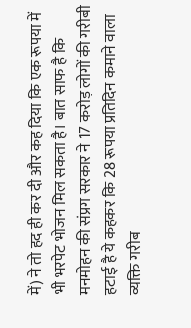में) ने तो हद ही कर दी और कह दिया कि एक रूपया में भी भरपेट भोजन मिल सकता है। बात साफ है कि मनमोहन की संप्रग सरकार ने 17 करोड़ लोगों की गरीबी हटाई है ये कहकर कि 28 रूपया प्रतिदिन कमाने वाला व्यक्ति गरीब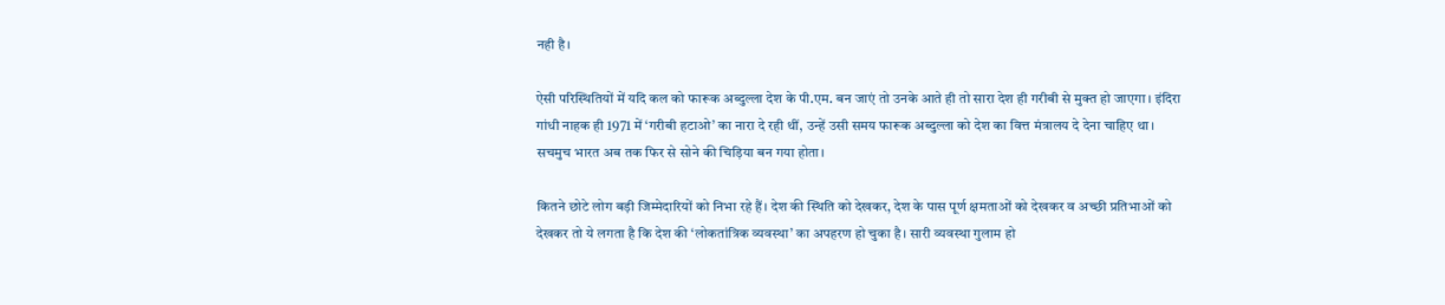नही है।

ऐसी परिस्थितियों में यदि कल को फारूक अब्दुल्ला देश के पी.एम. बन जाएं तो उनके आते ही तो सारा देश ही गरीबी से मुक्त हो जाएगा। इंदिरा गांधी नाहक ही 1971 में ‘गरीबी हटाओ’ का नारा दे रही थीं, उन्हें उसी समय फारूक अब्दुल्ला को देश का वित्त मंत्रालय दे देना चाहिए था। सचमुच भारत अब तक फिर से सोने की चिड़िया बन गया होता।

कितने छोटे लोग बड़ी जिम्मेदारियों को निभा रहे हैं। देश की स्थिति को देखकर, देश के पास पूर्ण क्षमताओं को देखकर व अच्छी प्रतिभाओं को देखकर तो ये लगता है कि देश की ‘लोकतांत्रिक व्यवस्था’ का अपहरण हो चुका है। सारी व्यवस्था गुलाम हो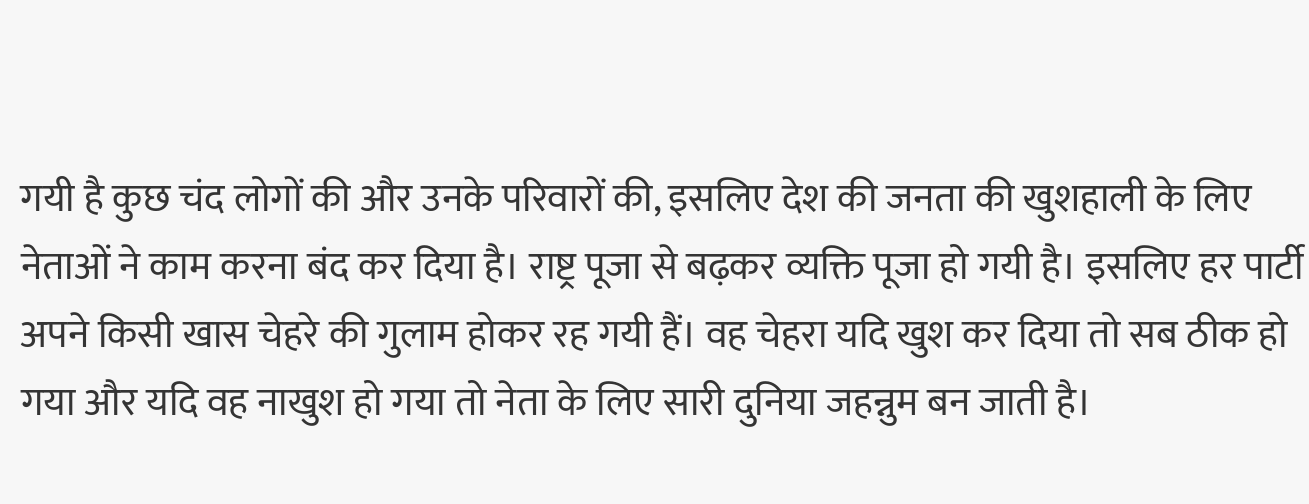गयी है कुछ चंद लोगों की और उनके परिवारों की, इसलिए देश की जनता की खुशहाली के लिए नेताओं ने काम करना बंद कर दिया है। राष्ट्र पूजा से बढ़कर व्यक्ति पूजा हो गयी है। इसलिए हर पार्टी अपने किसी खास चेहरे की गुलाम होकर रह गयी हैं। वह चेहरा यदि खुश कर दिया तो सब ठीक हो गया और यदि वह नाखुश हो गया तो नेता के लिए सारी दुनिया जहन्नुम बन जाती है।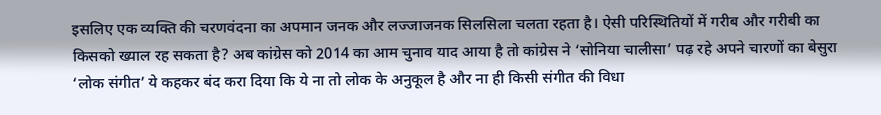इसलिए एक व्यक्ति की चरणवंदना का अपमान जनक और लज्जाजनक सिलसिला चलता रहता है। ऐसी परिस्थितियों में गरीब और गरीबी का किसको ख्याल रह सकता है? अब कांग्रेस को 2014 का आम चुनाव याद आया है तो कांग्रेस ने ‘सोनिया चालीसा’ पढ़ रहे अपने चारणों का बेसुरा ‘लोक संगीत’ ये कहकर बंद करा दिया कि ये ना तो लोक के अनुकूल है और ना ही किसी संगीत की विधा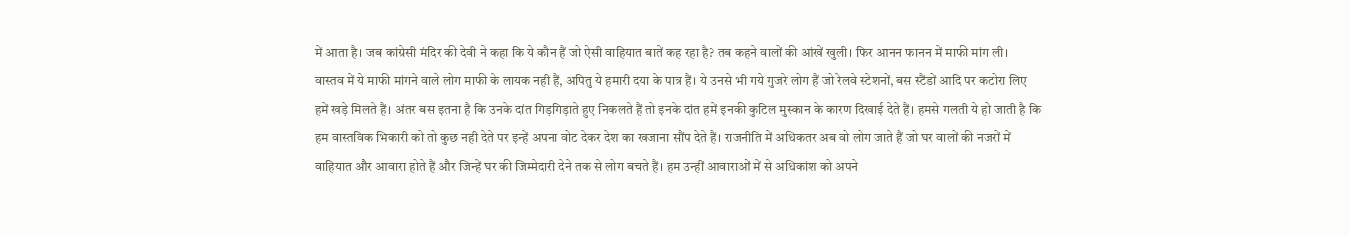में आता है। जब कांग्रेसी मंदिर की देवी ने कहा कि ये कौन हैं जो ऐसी वाहियात बातें कह रहा है? तब कहने वालों की आंखें खुली। फिर आनन फानन में माफी मांग ली।
वास्तव में ये माफी मांगने वाले लोग माफी के लायक नही हैं, अपितु ये हमारी दया के पात्र हैं। ये उनसे भी गये गुजरे लोग हैं जो रेलवे स्टेशनों, बस स्टैंडों आदि पर कटोरा लिए हमें खड़े मिलते हैं। अंतर बस इतना है कि उनके दांत गिड़गिड़ाते हुए निकलते हैं तो इनके दांत हमें इनकी कुटिल मुस्कान के कारण दिखाई देते हैं। हमसे गलती ये हो जाती है कि हम वास्तविक भिकारी को तो कुछ नही देते पर इन्हें अपना वोट देकर देश का खजाना सौंप देते हैं। राजनीति में अधिकतर अब वो लोग जाते हैं जो घर वालों की नजरों में वाहियात और आवारा होते हैं और जिन्हें घर की जिम्मेदारी देने तक से लोग बचते हैं। हम उन्हीं आवाराओं में से अधिकांश को अपने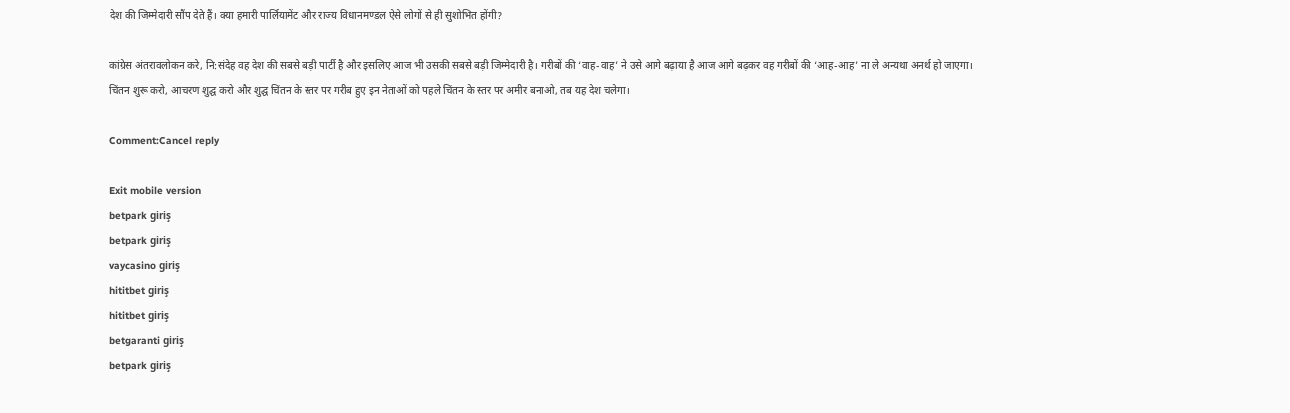देश की जिम्मेदारी सौंप देते हैं। क्या हमारी पार्लियामेंट और राज्य विधानमण्डल ऐसे लोगों से ही सुशोभित होंगी?

कांग्रेस अंतरावलोकन करे, नि:संदेह वह देश की सबसे बड़ी पार्टी है और इसलिए आज भी उसकी सबसे बड़ी जिम्मेदारी है। गरीबों की ‘वाह-वाह’ ने उसे आगे बढ़ाया है आज आगे बढ़कर वह गरीबों की ‘आह-आह’ ना ले अन्यथा अनर्थ हो जाएगा। चिंतन शुरू करो, आचरण शुद्घ करो और शुद्घ चिंतन के स्तर पर गरीब हुए इन नेताओं को पहले चिंतन के स्तर पर अमीर बनाओ, तब यह देश चलेगा।

Comment:Cancel reply

Exit mobile version
betpark giriş
betpark giriş
vaycasino giriş
hititbet giriş
hititbet giriş
betgaranti giriş
betpark giriş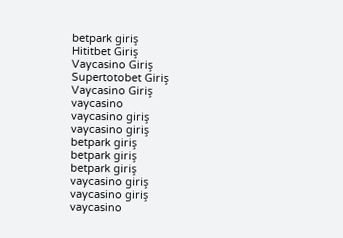betpark giriş
Hititbet Giriş
Vaycasino Giriş
Supertotobet Giriş
Vaycasino Giriş
vaycasino
vaycasino giriş
vaycasino giriş
betpark giriş
betpark giriş
betpark giriş
vaycasino giriş
vaycasino giriş
vaycasino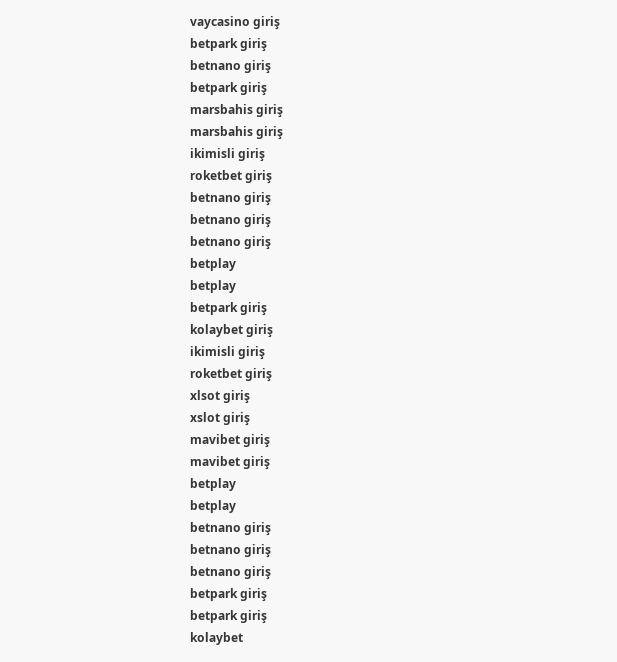vaycasino giriş
betpark giriş
betnano giriş
betpark giriş
marsbahis giriş
marsbahis giriş
ikimisli giriş
roketbet giriş
betnano giriş
betnano giriş
betnano giriş
betplay
betplay
betpark giriş
kolaybet giriş
ikimisli giriş
roketbet giriş
xlsot giriş
xslot giriş
mavibet giriş
mavibet giriş
betplay
betplay
betnano giriş
betnano giriş
betnano giriş
betpark giriş
betpark giriş
kolaybet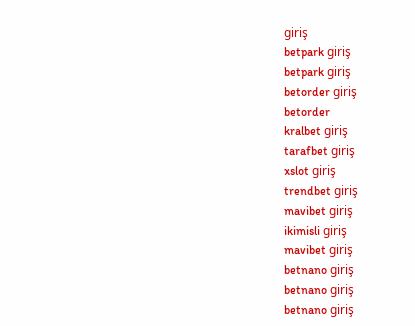giriş
betpark giriş
betpark giriş
betorder giriş
betorder
kralbet giriş
tarafbet giriş
xslot giriş
trendbet giriş
mavibet giriş
ikimisli giriş
mavibet giriş
betnano giriş
betnano giriş
betnano giriş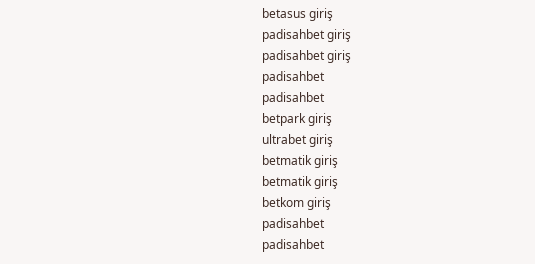betasus giriş
padisahbet giriş
padisahbet giriş
padisahbet
padisahbet
betpark giriş
ultrabet giriş
betmatik giriş
betmatik giriş
betkom giriş
padisahbet
padisahbet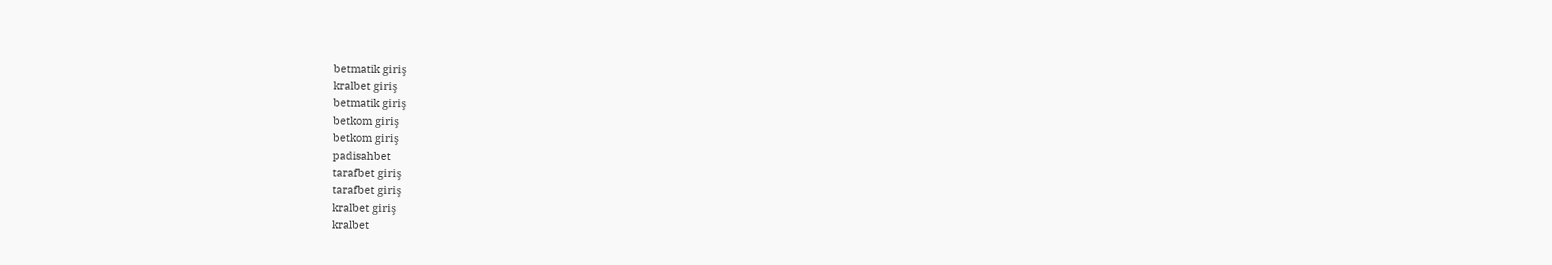betmatik giriş
kralbet giriş
betmatik giriş
betkom giriş
betkom giriş
padisahbet
tarafbet giriş
tarafbet giriş
kralbet giriş
kralbet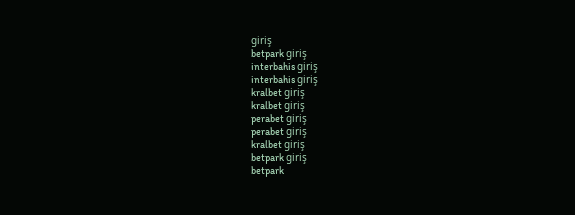giriş
betpark giriş
interbahis giriş
interbahis giriş
kralbet giriş
kralbet giriş
perabet giriş
perabet giriş
kralbet giriş
betpark giriş
betpark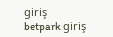giriş
betpark giriş